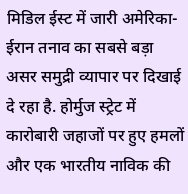मिडिल ईस्ट में जारी अमेरिका-ईरान तनाव का सबसे बड़ा असर समुद्री व्यापार पर दिखाई दे रहा है. होर्मुज स्ट्रेट में कारोबारी जहाजों पर हुए हमलों और एक भारतीय नाविक की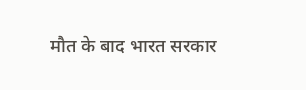मौत के बाद भारत सरकार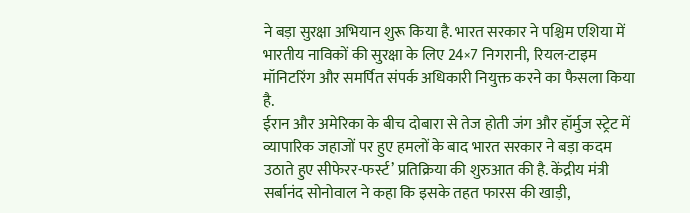ने बड़ा सुरक्षा अभियान शुरू किया है. भारत सरकार ने पश्चिम एशिया में भारतीय नाविकों की सुरक्षा के लिए 24×7 निगरानी, रियल-टाइम मॉनिटरिंग और समर्पित संपर्क अधिकारी नियुक्त करने का फैसला किया है.
ईरान और अमेरिका के बीच दोबारा से तेज होती जंग और हॉर्मुज स्ट्रेट में व्यापारिक जहाजों पर हुए हमलों के बाद भारत सरकार ने बड़ा कदम उठाते हुए सीफेरर-फर्स्ट’ प्रतिक्रिया की शुरुआत की है. केंद्रीय मंत्री सर्बानंद सोनोवाल ने कहा कि इसके तहत फारस की खाड़ी,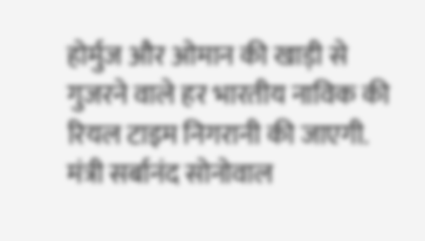होर्मुज और ओमान की खाड़ी से गुजरने वाले हर भारतीय नाविक की रियल टाइम निगरानी की जाएगी.
मंत्री सर्बानंद सोनोवाल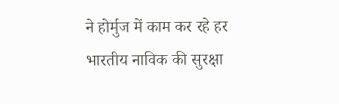ने होर्मुज में काम कर रहे हर भारतीय नाविक की सुरक्षा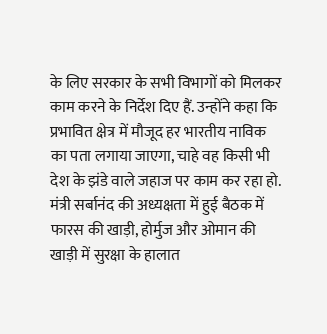के लिए सरकार के सभी विभागों को मिलकर काम करने के निर्देश दिए हैं. उन्होंने कहा कि प्रभावित क्षेत्र में मौजूद हर भारतीय नाविक का पता लगाया जाएगा, चाहे वह किसी भी देश के झंडे वाले जहाज पर काम कर रहा हो.
मंत्री सर्बानंद की अध्यक्षता में हुई बैठक में फारस की खाड़ी, होर्मुज और ओमान की खाड़ी में सुरक्षा के हालात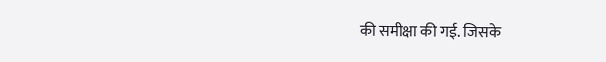की समीक्षा की गई. जिसके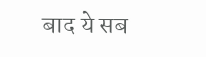बाद ये सब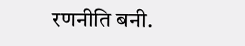रणनीति बनी.